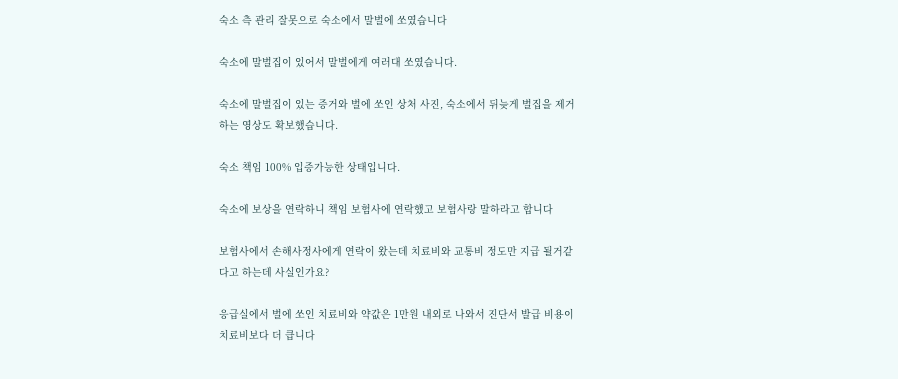숙소 측 관리 잘못으로 숙소에서 말벌에 쏘였습니다

숙소에 말벌집이 있어서 말벌에게 여러대 쏘였습니다.

숙소에 말벌집이 있는 증거와 벌에 쏘인 상처 사진, 숙소에서 뒤늦게 벌집을 제거하는 영상도 확보했습니다.

숙소 책임 100% 입증가능한 상태입니다.

숙소에 보상을 연락하니 책임 보험사에 연락했고 보험사랑 말하라고 합니다

보험사에서 손해사정사에게 연락이 왔는데 치료비와 교통비 정도만 지급 될거같다고 하는데 사실인가요?

응급실에서 벌에 쏘인 치료비와 약값은 1만원 내외로 나와서 진단서 발급 비용이 치료비보다 더 큽니다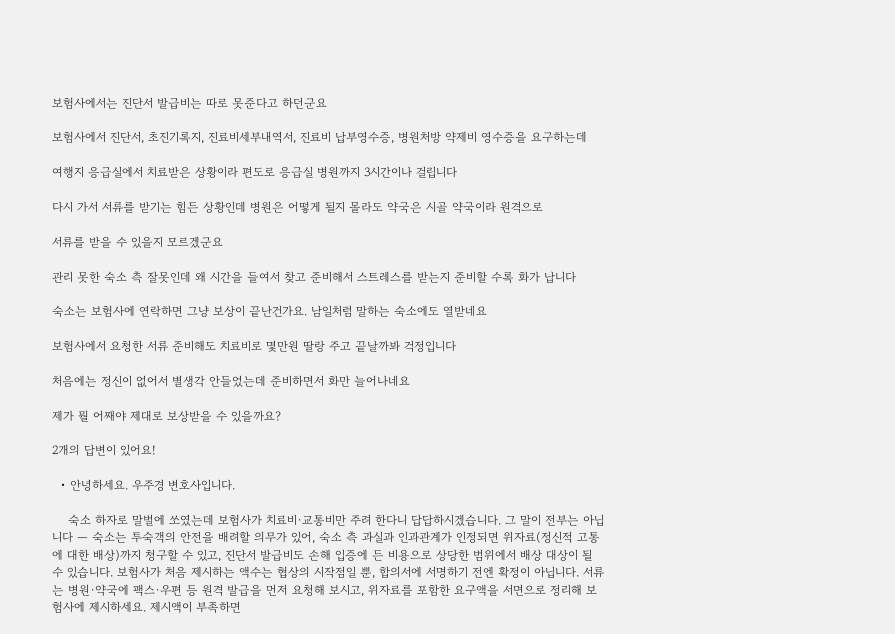보험사에서는 진단서 발급비는 따로 못준다고 하던군요

보험사에서 진단서, 초진기록지, 진료비세부내역서, 진료비 납부영수증, 병원처방 약제비 영수증을 요구하는데

여행지 응급실에서 치료받은 상황이라 편도로 응급실 병원까지 3시간이나 걸립니다

다시 가서 서류를 받기는 힘든 상황인데 병원은 어떻게 될지 몰라도 약국은 시골 약국이라 원격으로

서류를 받을 수 있을지 모르겠군요

관리 못한 숙소 측 잘못인데 왜 시간을 들여서 찾고 준비해서 스트레스를 받는지 준비할 수록 화가 납니다

숙소는 보험사에 연락하면 그냥 보상이 끝난건가요. 남일처럼 말하는 숙소에도 열받네요

보험사에서 요청한 서류 준비해도 치료비로 몇만원 딸랑 주고 끝날까봐 걱정입니다

처음에는 정신이 없어서 별생각 안들었는데 준비하면서 화만 늘어나네요

제가 뭘 어째야 제대로 보상받을 수 있을까요?

2개의 답변이 있어요!

  • 안녕하세요. 우주경 변호사입니다.

    숙소 하자로 말벌에 쏘였는데 보험사가 치료비·교통비만 주려 한다니 답답하시겠습니다. 그 말이 전부는 아닙니다 — 숙소는 투숙객의 안전을 배려할 의무가 있어, 숙소 측 과실과 인과관계가 인정되면 위자료(정신적 고통에 대한 배상)까지 청구할 수 있고, 진단서 발급비도 손해 입증에 든 비용으로 상당한 범위에서 배상 대상이 될 수 있습니다. 보험사가 처음 제시하는 액수는 협상의 시작점일 뿐, 합의서에 서명하기 전엔 확정이 아닙니다. 서류는 병원·약국에 팩스·우편 등 원격 발급을 먼저 요청해 보시고, 위자료를 포함한 요구액을 서면으로 정리해 보험사에 제시하세요. 제시액이 부족하면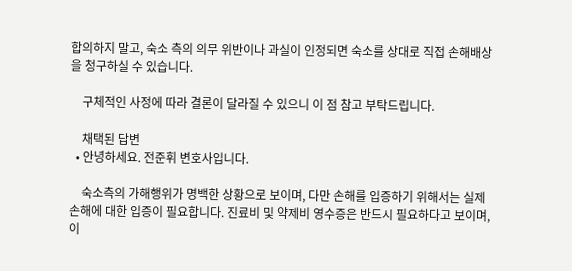합의하지 말고, 숙소 측의 의무 위반이나 과실이 인정되면 숙소를 상대로 직접 손해배상을 청구하실 수 있습니다.

    구체적인 사정에 따라 결론이 달라질 수 있으니 이 점 참고 부탁드립니다.

    채택된 답변
  • 안녕하세요. 전준휘 변호사입니다.

    숙소측의 가해행위가 명백한 상황으로 보이며, 다만 손해를 입증하기 위해서는 실제 손해에 대한 입증이 필요합니다. 진료비 및 약제비 영수증은 반드시 필요하다고 보이며, 이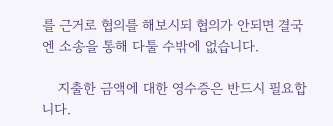를 근거로 협의를 해보시되 협의가 안되면 결국엔 소송을 통해 다툴 수밖에 없습니다.

    지출한 금액에 대한 영수증은 반드시 필요합니다.